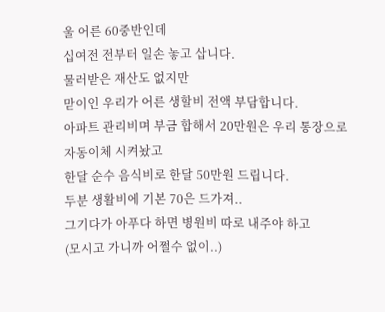울 어른 60중반인데
십여전 전부터 일손 놓고 삽니다.
물러받은 재산도 없지만
맏이인 우리가 어른 생할비 전액 부담합니다.
아파트 관리비며 부금 합해서 20만원은 우리 통장으로
자동이체 시켜놨고
한달 순수 음식비로 한달 50만원 드립니다.
두분 생활비에 기본 70은 드가져..
그기다가 아푸다 하면 병원비 따로 내주야 하고
(모시고 가니까 어쩔수 없이..)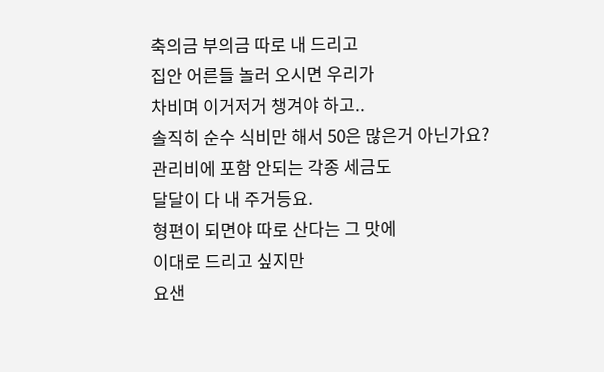축의금 부의금 따로 내 드리고
집안 어른들 놀러 오시면 우리가
차비며 이거저거 챙겨야 하고..
솔직히 순수 식비만 해서 50은 많은거 아닌가요?
관리비에 포함 안되는 각종 세금도
달달이 다 내 주거등요.
형편이 되면야 따로 산다는 그 맛에
이대로 드리고 싶지만
요샌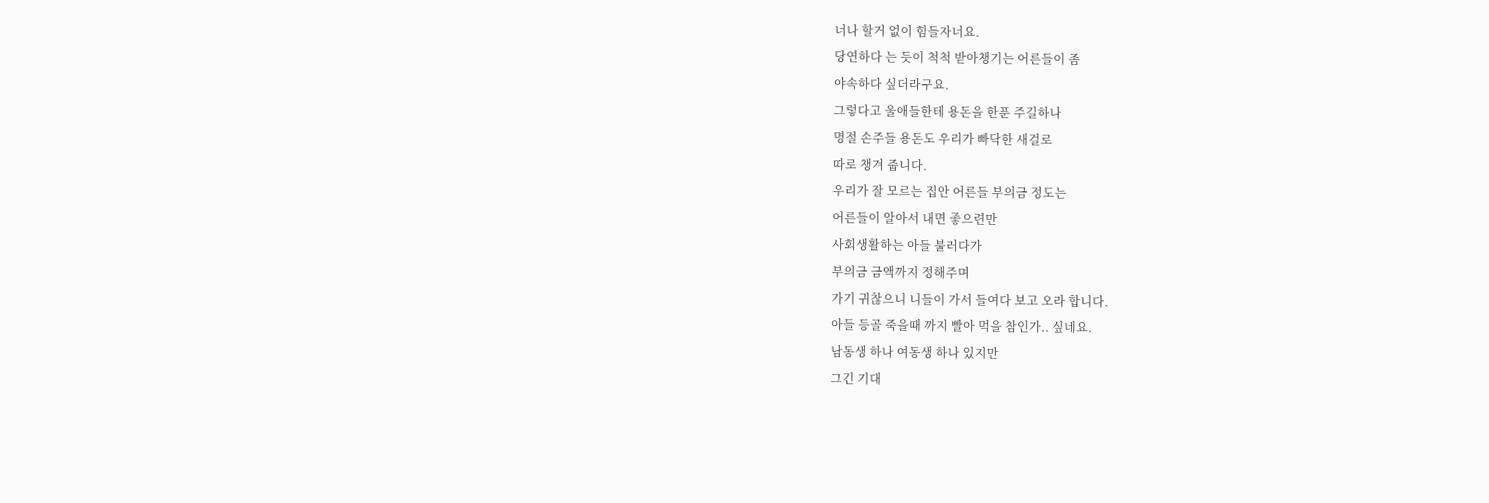너나 할거 없이 힘들자너요.
당연하다 는 듯이 척척 받아챙기는 어른들이 좀
야속하다 싶더라구요.
그렇다고 울애들한테 용돈을 한푼 주길하나
명절 손주들 용돈도 우리가 빠닥한 새걸로
따로 챙겨 줍니다.
우리가 잘 모르는 집안 어른들 부의금 정도는
어른들이 알아서 내면 좋으련만
사회생활하는 아들 불러다가
부의금 금액까지 정해주며
가기 귀찮으니 니들이 가서 들여다 보고 오라 합니다.
아들 등골 죽을때 까지 빨아 먹을 참인가.. 싶네요.
남동생 하나 여동생 하나 있지만
그긴 기대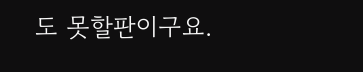도 못할판이구요.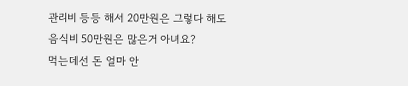관리비 등등 해서 20만원은 그렇다 해도
음식비 50만원은 많은거 아녀요?
먹는데선 돈 얼마 안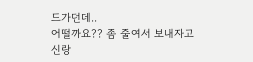드가던데..
어떨까요?? 좀 줄여서 보내자고 신랑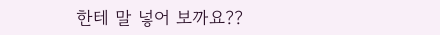한테 말 넣어 보까요??